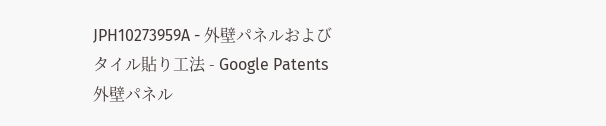JPH10273959A - 外壁パネルおよびタイル貼り工法 - Google Patents
外壁パネル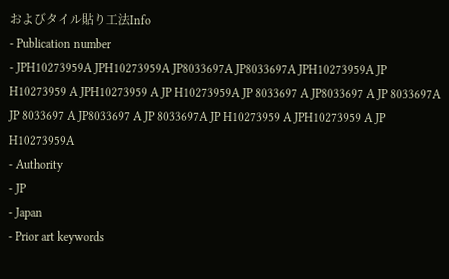およびタイル貼り工法Info
- Publication number
- JPH10273959A JPH10273959A JP8033697A JP8033697A JPH10273959A JP H10273959 A JPH10273959 A JP H10273959A JP 8033697 A JP8033697 A JP 8033697A JP 8033697 A JP8033697 A JP 8033697A JP H10273959 A JPH10273959 A JP H10273959A
- Authority
- JP
- Japan
- Prior art keywords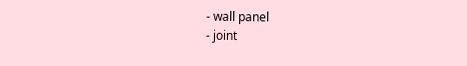- wall panel
- joint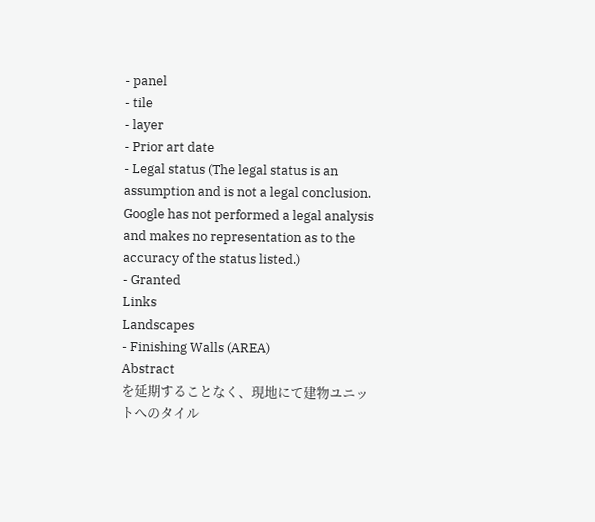- panel
- tile
- layer
- Prior art date
- Legal status (The legal status is an assumption and is not a legal conclusion. Google has not performed a legal analysis and makes no representation as to the accuracy of the status listed.)
- Granted
Links
Landscapes
- Finishing Walls (AREA)
Abstract
を延期することなく、現地にて建物ユニットへのタイル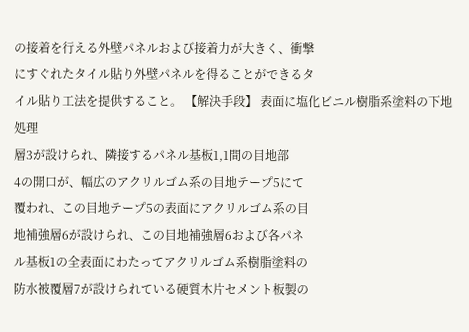の接着を行える外壁パネルおよび接着力が大きく、衝撃
にすぐれたタイル貼り外壁パネルを得ることができるタ
イル貼り工法を提供すること。 【解決手段】 表面に塩化ビニル樹脂系塗料の下地処理
層3が設けられ、隣接するパネル基板1,1間の目地部
4の開口が、幅広のアクリルゴム系の目地テープ5にて
覆われ、この目地テープ5の表面にアクリルゴム系の目
地補強層6が設けられ、この目地補強層6および各パネ
ル基板1の全表面にわたってアクリルゴム系樹脂塗料の
防水被覆層7が設けられている硬質木片セメント板製の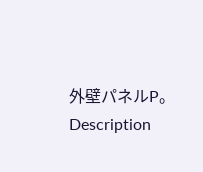外壁パネルP。
Description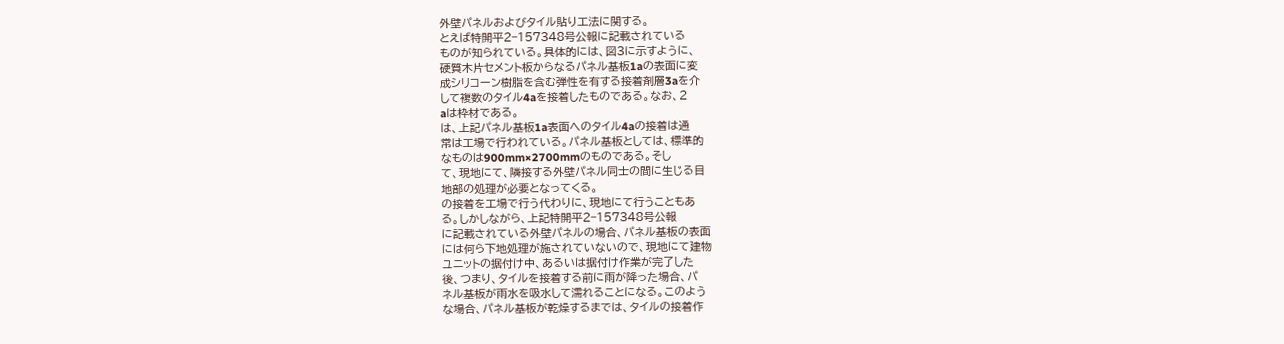外壁パネルおよびタイル貼り工法に関する。
とえば特開平2−157348号公報に記載されている
ものが知られている。具体的には、図3に示すように、
硬質木片セメント板からなるパネル基板1aの表面に変
成シリコーン樹脂を含む弾性を有する接着剤層3aを介
して複数のタイル4aを接着したものである。なお、2
aは枠材である。
は、上記パネル基板1a表面へのタイル4aの接着は通
常は工場で行われている。パネル基板としては、標準的
なものは900mm×2700mmのものである。そし
て、現地にて、隣接する外壁パネル同士の間に生じる目
地部の処理が必要となってくる。
の接着を工場で行う代わりに、現地にて行うこともあ
る。しかしながら、上記特開平2−157348号公報
に記載されている外壁パネルの場合、パネル基板の表面
には何ら下地処理が施されていないので、現地にて建物
ユニットの据付け中、あるいは据付け作業が完了した
後、つまり、タイルを接着する前に雨が降った場合、パ
ネル基板が雨水を吸水して濡れることになる。このよう
な場合、パネル基板が乾燥するまでは、タイルの接着作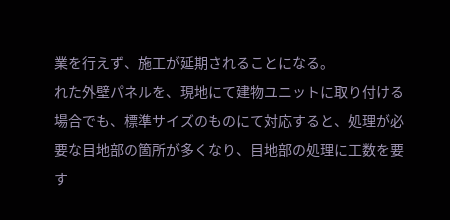業を行えず、施工が延期されることになる。
れた外壁パネルを、現地にて建物ユニットに取り付ける
場合でも、標準サイズのものにて対応すると、処理が必
要な目地部の箇所が多くなり、目地部の処理に工数を要
す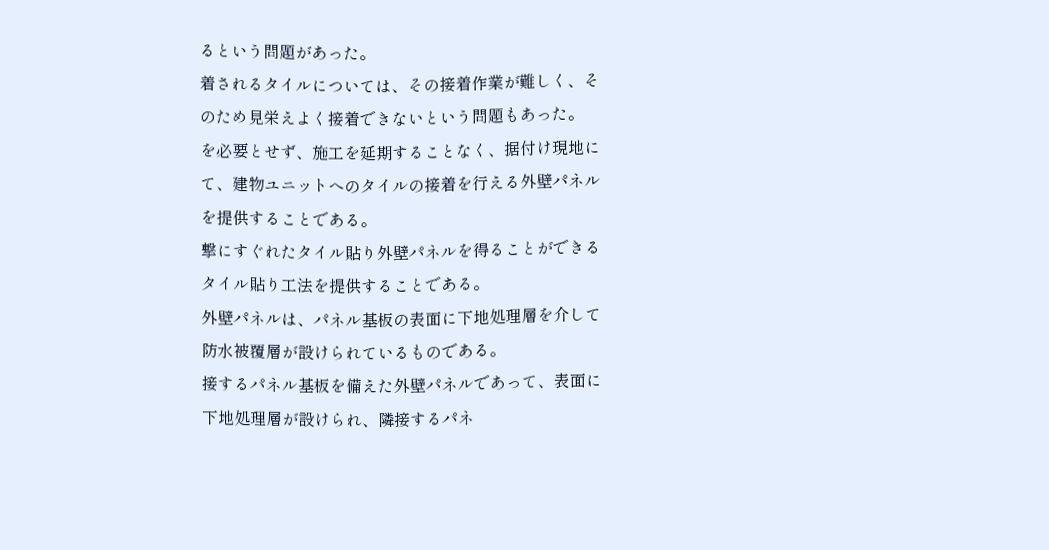るという問題があった。
着されるタイルについては、その接着作業が難しく、そ
のため見栄えよく接着できないという問題もあった。
を必要とせず、施工を延期することなく、据付け現地に
て、建物ユニットへのタイルの接着を行える外壁パネル
を提供することである。
撃にすぐれたタイル貼り外壁パネルを得ることができる
タイル貼り工法を提供することである。
外壁パネルは、パネル基板の表面に下地処理層を介して
防水被覆層が設けられているものである。
接するパネル基板を備えた外壁パネルであって、表面に
下地処理層が設けられ、隣接するパネ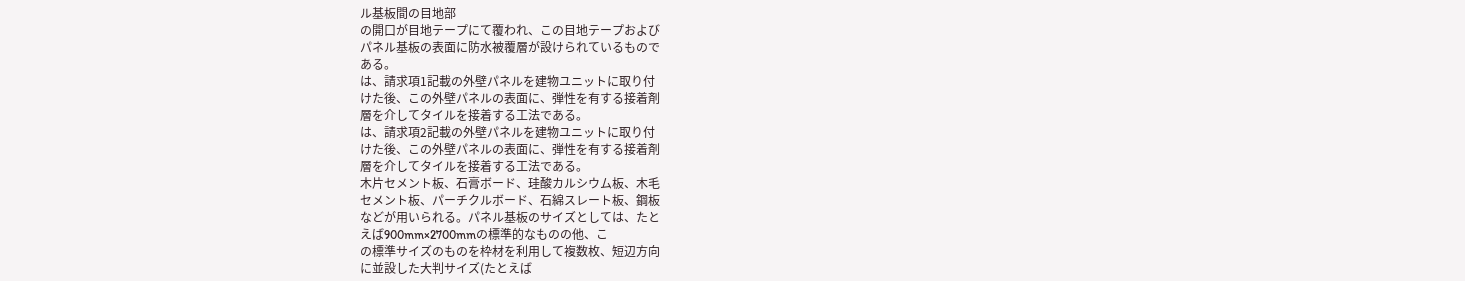ル基板間の目地部
の開口が目地テープにて覆われ、この目地テープおよび
パネル基板の表面に防水被覆層が設けられているもので
ある。
は、請求項1記載の外壁パネルを建物ユニットに取り付
けた後、この外壁パネルの表面に、弾性を有する接着剤
層を介してタイルを接着する工法である。
は、請求項2記載の外壁パネルを建物ユニットに取り付
けた後、この外壁パネルの表面に、弾性を有する接着剤
層を介してタイルを接着する工法である。
木片セメント板、石膏ボード、珪酸カルシウム板、木毛
セメント板、パーチクルボード、石綿スレート板、鋼板
などが用いられる。パネル基板のサイズとしては、たと
えば900mm×2700mmの標準的なものの他、こ
の標準サイズのものを枠材を利用して複数枚、短辺方向
に並設した大判サイズ(たとえば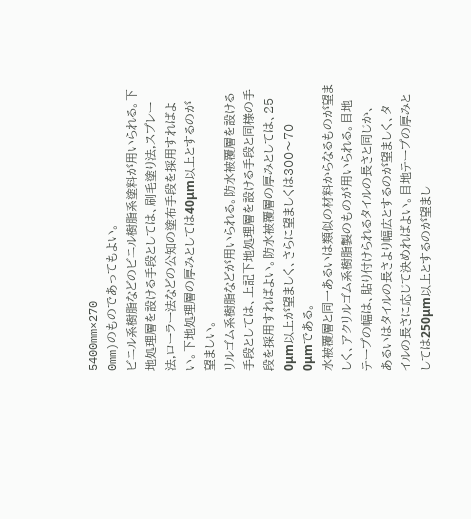5400mm×270
0mm)のものであってもよい。
ビニル系樹脂などのビニル樹脂系塗料が用いられる。下
地処理層を設ける手段としては、刷毛塗り法,スプレー
法,ローラー法などの公知の塗布手段を採用すればよ
い。下地処理層の厚みとしては40μm以上とするのが
望ましい。
リルゴム系樹脂などが用いられる。防水被覆層を設ける
手段としては、上記下地処理層を設ける手段と同様の手
段を採用すればよい。防水被覆層の厚みとしては、25
0μm以上が望ましく、さらに望ましくは300〜70
0μmである。
水被覆層と同一あるいは類似の材料からなるものが望ま
しく、アクリルゴム系樹脂製のものが用いられる。目地
テープの幅は、貼り付けられるタイルの長さと同じか、
あるいはタイルの長さより幅広とするのが望ましく、タ
イルの長さに応じて決めればよい。目地テープの厚みと
しては250μm以上とするのが望まし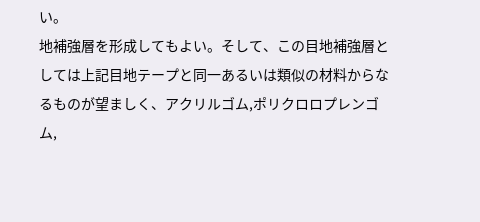い。
地補強層を形成してもよい。そして、この目地補強層と
しては上記目地テープと同一あるいは類似の材料からな
るものが望ましく、アクリルゴム,ポリクロロプレンゴ
ム,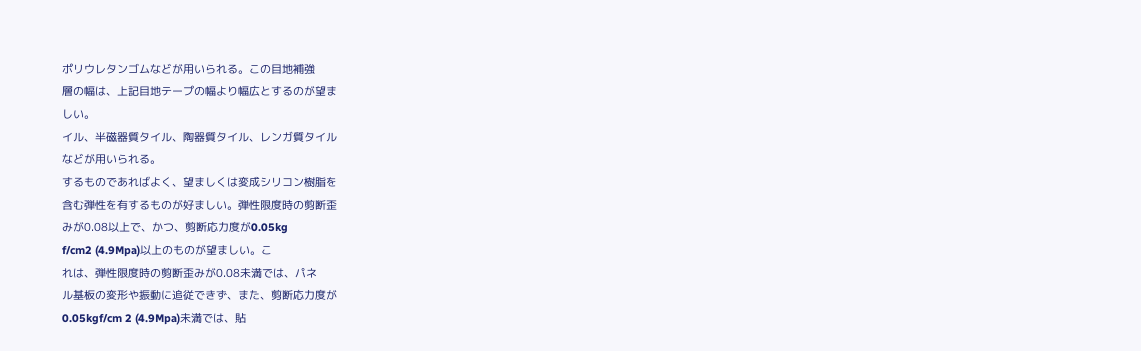ポリウレタンゴムなどが用いられる。この目地補強
層の幅は、上記目地テープの幅より幅広とするのが望ま
しい。
イル、半磁器質タイル、陶器質タイル、レンガ質タイル
などが用いられる。
するものであればよく、望ましくは変成シリコン樹脂を
含む弾性を有するものが好ましい。弾性限度時の剪断歪
みが0.08以上で、かつ、剪断応力度が0.05kg
f/cm2 (4.9Mpa)以上のものが望ましい。こ
れは、弾性限度時の剪断歪みが0.08未満では、パネ
ル基板の変形や振動に追従できず、また、剪断応力度が
0.05kgf/cm 2 (4.9Mpa)未満では、貼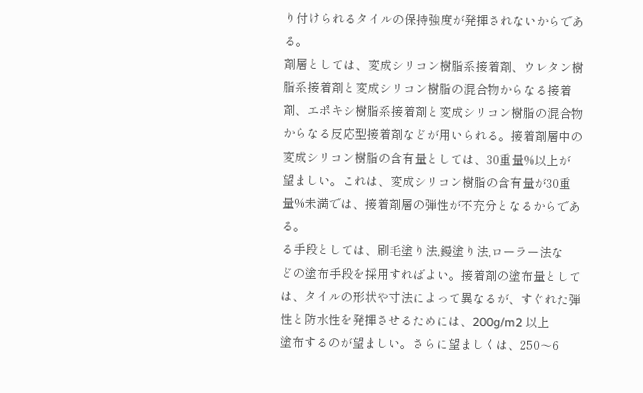り付けられるタイルの保持強度が発揮されないからであ
る。
剤層としては、変成シリコン樹脂系接着剤、ウレタン樹
脂系接着剤と変成シリコン樹脂の混合物からなる接着
剤、エポキシ樹脂系接着剤と変成シリコン樹脂の混合物
からなる反応型接着剤などが用いられる。接着剤層中の
変成シリコン樹脂の含有量としては、30重量%以上が
望ましい。これは、変成シリコン樹脂の含有量が30重
量%未満では、接着剤層の弾性が不充分となるからであ
る。
る手段としては、刷毛塗り法,鏝塗り法,ローラー法な
どの塗布手段を採用すればよい。接着剤の塗布量として
は、タイルの形状や寸法によって異なるが、すぐれた弾
性と防水性を発揮させるためには、200g/m2 以上
塗布するのが望ましい。さらに望ましくは、250〜6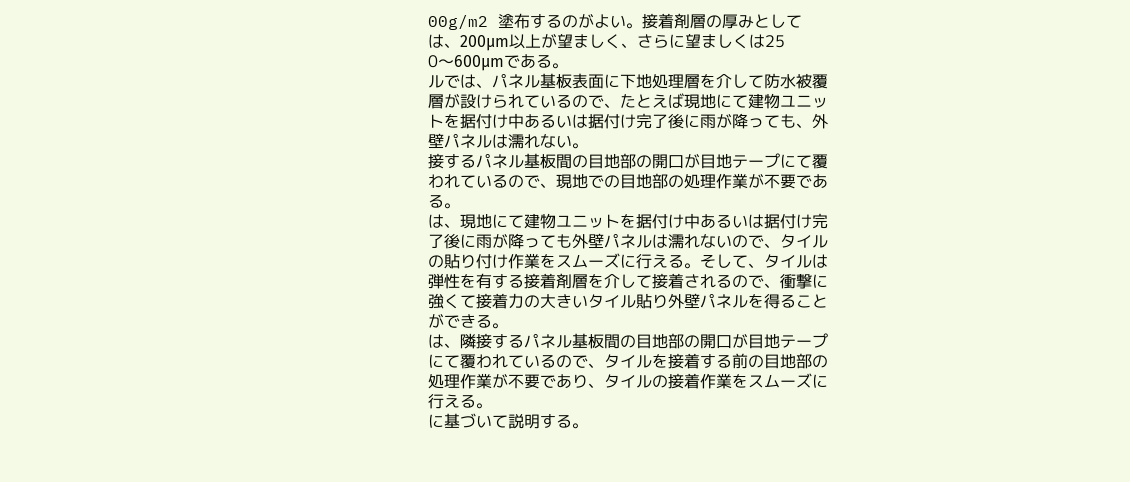00g/m2 塗布するのがよい。接着剤層の厚みとして
は、200μm以上が望ましく、さらに望ましくは25
0〜600μmである。
ルでは、パネル基板表面に下地処理層を介して防水被覆
層が設けられているので、たとえば現地にて建物ユニッ
トを据付け中あるいは据付け完了後に雨が降っても、外
壁パネルは濡れない。
接するパネル基板間の目地部の開口が目地テープにて覆
われているので、現地での目地部の処理作業が不要であ
る。
は、現地にて建物ユニットを据付け中あるいは据付け完
了後に雨が降っても外壁パネルは濡れないので、タイル
の貼り付け作業をスムーズに行える。そして、タイルは
弾性を有する接着剤層を介して接着されるので、衝撃に
強くて接着力の大きいタイル貼り外壁パネルを得ること
ができる。
は、隣接するパネル基板間の目地部の開口が目地テープ
にて覆われているので、タイルを接着する前の目地部の
処理作業が不要であり、タイルの接着作業をスムーズに
行える。
に基づいて説明する。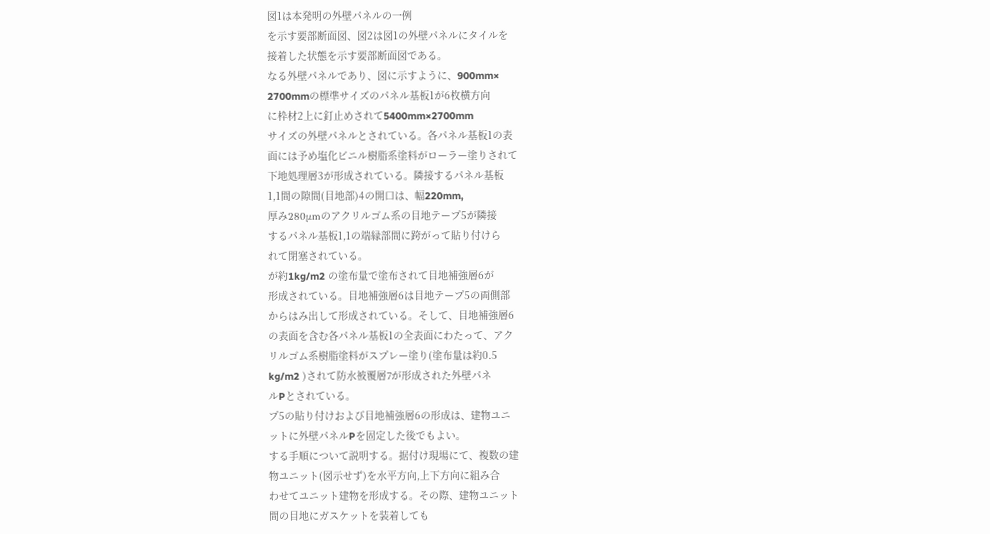図1は本発明の外壁パネルの一例
を示す要部断面図、図2は図1の外壁パネルにタイルを
接着した状態を示す要部断面図である。
なる外壁パネルであり、図に示すように、900mm×
2700mmの標準サイズのパネル基板1が6枚横方向
に枠材2上に釘止めされて5400mm×2700mm
サイズの外壁パネルとされている。各パネル基板1の表
面には予め塩化ビニル樹脂系塗料がローラー塗りされて
下地処理層3が形成されている。隣接するパネル基板
1,1間の隙間(目地部)4の開口は、幅220mm,
厚み280μmのアクリルゴム系の目地テープ5が隣接
するパネル基板1,1の端縁部間に跨がって貼り付けら
れて閉塞されている。
が約1kg/m2 の塗布量で塗布されて目地補強層6が
形成されている。目地補強層6は目地テープ5の両側部
からはみ出して形成されている。そして、目地補強層6
の表面を含む各パネル基板1の全表面にわたって、アク
リルゴム系樹脂塗料がスプレー塗り(塗布量は約0.5
kg/m2 )されて防水被覆層7が形成された外壁パネ
ルPとされている。
プ5の貼り付けおよび目地補強層6の形成は、建物ユニ
ットに外壁パネルPを固定した後でもよい。
する手順について説明する。据付け現場にて、複数の建
物ユニット(図示せず)を水平方向,上下方向に組み合
わせてユニット建物を形成する。その際、建物ユニット
間の目地にガスケットを装着しても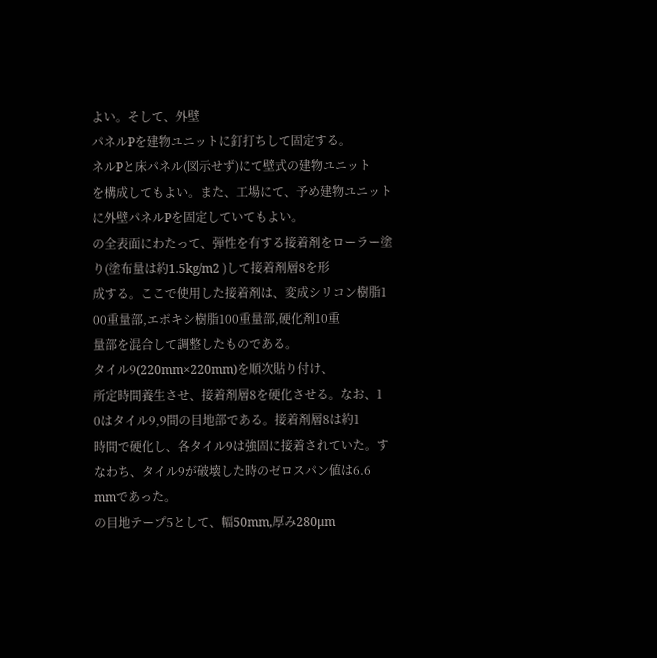よい。そして、外壁
パネルPを建物ユニットに釘打ちして固定する。
ネルPと床パネル(図示せず)にて壁式の建物ユニット
を構成してもよい。また、工場にて、予め建物ユニット
に外壁パネルPを固定していてもよい。
の全表面にわたって、弾性を有する接着剤をローラー塗
り(塗布量は約1.5kg/m2 )して接着剤層8を形
成する。ここで使用した接着剤は、変成シリコン樹脂1
00重量部,エポキシ樹脂100重量部,硬化剤10重
量部を混合して調整したものである。
タイル9(220mm×220mm)を順次貼り付け、
所定時間養生させ、接着剤層8を硬化させる。なお、1
0はタイル9,9間の目地部である。接着剤層8は約1
時間で硬化し、各タイル9は強固に接着されていた。す
なわち、タイル9が破壊した時のゼロスパン値は6.6
mmであった。
の目地テープ5として、幅50mm,厚み280μm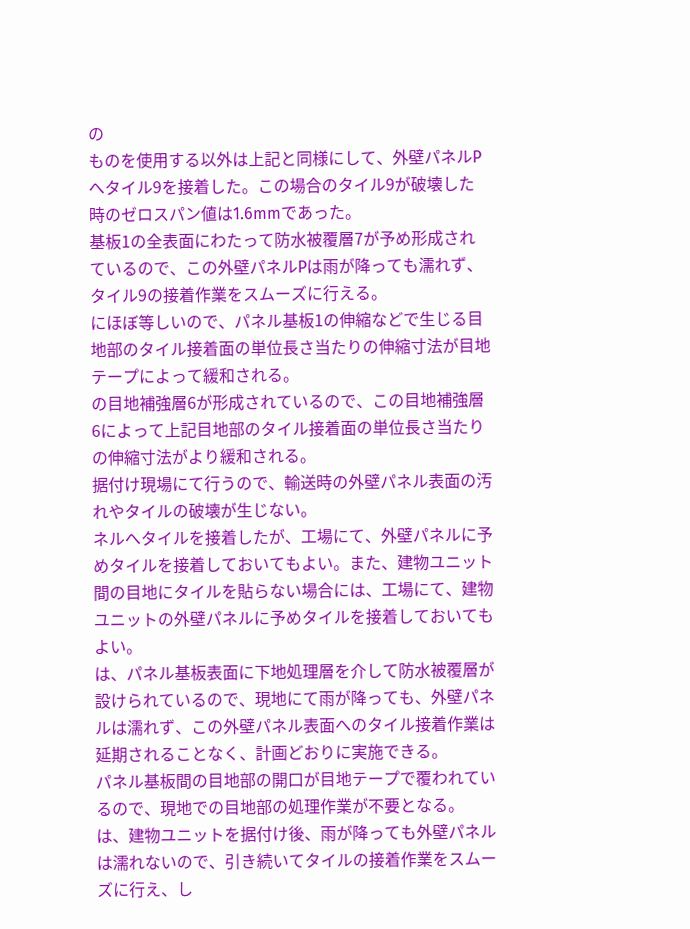の
ものを使用する以外は上記と同様にして、外壁パネルP
へタイル9を接着した。この場合のタイル9が破壊した
時のゼロスパン値は1.6mmであった。
基板1の全表面にわたって防水被覆層7が予め形成され
ているので、この外壁パネルPは雨が降っても濡れず、
タイル9の接着作業をスムーズに行える。
にほぼ等しいので、パネル基板1の伸縮などで生じる目
地部のタイル接着面の単位長さ当たりの伸縮寸法が目地
テープによって緩和される。
の目地補強層6が形成されているので、この目地補強層
6によって上記目地部のタイル接着面の単位長さ当たり
の伸縮寸法がより緩和される。
据付け現場にて行うので、輸送時の外壁パネル表面の汚
れやタイルの破壊が生じない。
ネルへタイルを接着したが、工場にて、外壁パネルに予
めタイルを接着しておいてもよい。また、建物ユニット
間の目地にタイルを貼らない場合には、工場にて、建物
ユニットの外壁パネルに予めタイルを接着しておいても
よい。
は、パネル基板表面に下地処理層を介して防水被覆層が
設けられているので、現地にて雨が降っても、外壁パネ
ルは濡れず、この外壁パネル表面へのタイル接着作業は
延期されることなく、計画どおりに実施できる。
パネル基板間の目地部の開口が目地テープで覆われてい
るので、現地での目地部の処理作業が不要となる。
は、建物ユニットを据付け後、雨が降っても外壁パネル
は濡れないので、引き続いてタイルの接着作業をスムー
ズに行え、し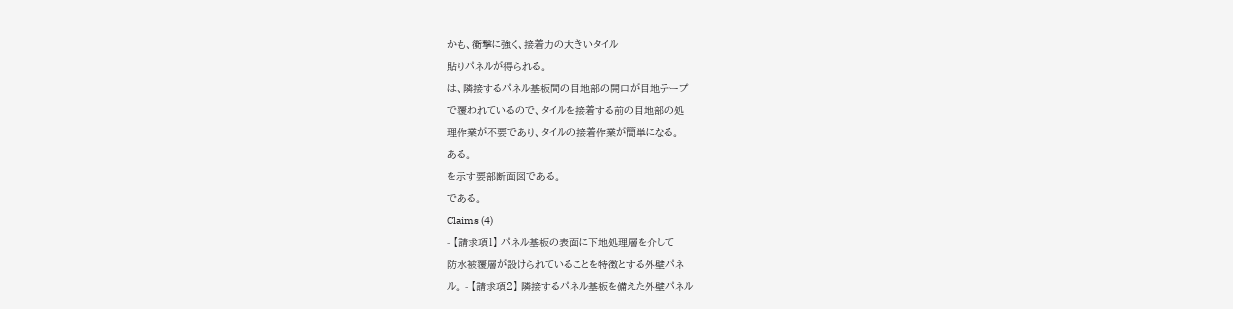かも、衝撃に強く、接着力の大きいタイル
貼りパネルが得られる。
は、隣接するパネル基板間の目地部の開口が目地テープ
で覆われているので、タイルを接着する前の目地部の処
理作業が不要であり、タイルの接着作業が簡単になる。
ある。
を示す要部断面図である。
である。
Claims (4)
- 【請求項1】 パネル基板の表面に下地処理層を介して
防水被覆層が設けられていることを特徴とする外壁パネ
ル。 - 【請求項2】 隣接するパネル基板を備えた外壁パネル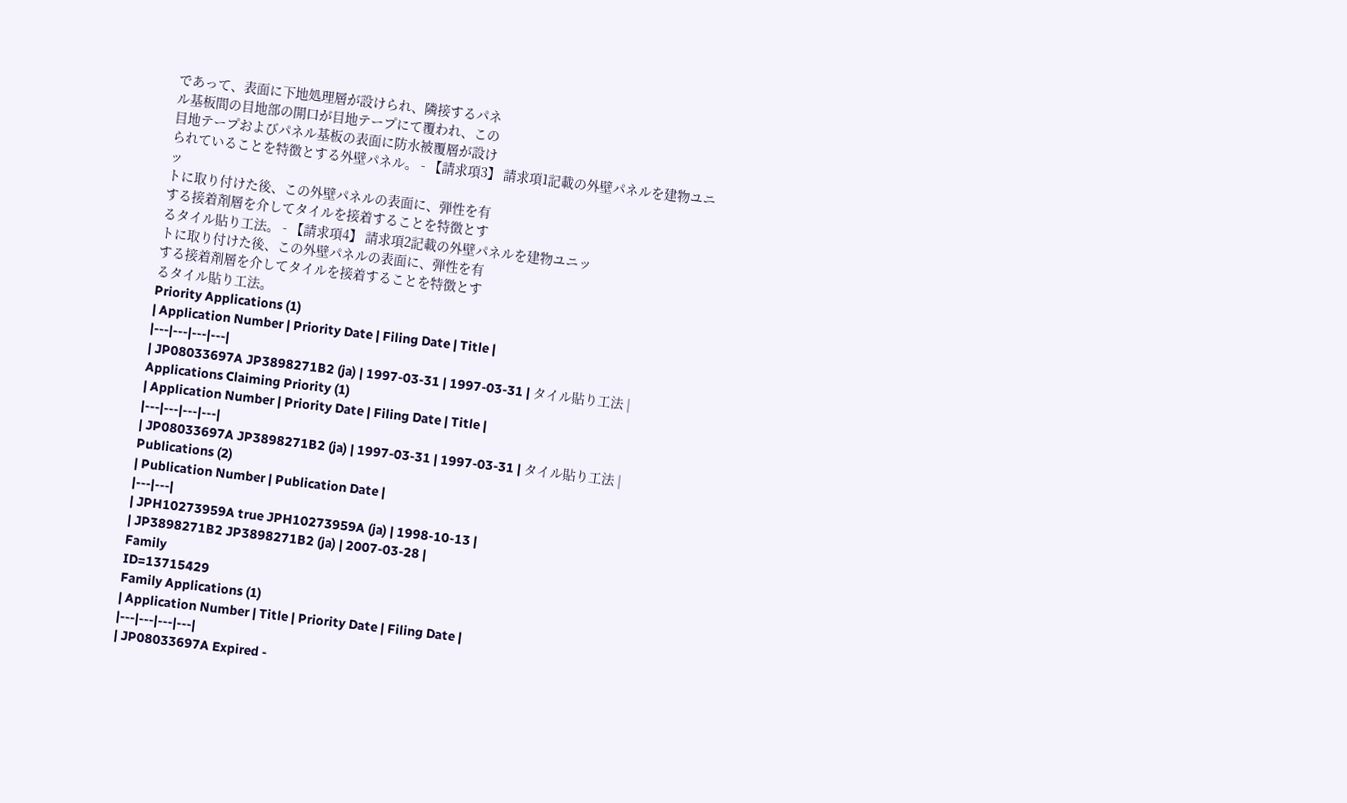であって、表面に下地処理層が設けられ、隣接するパネ
ル基板間の目地部の開口が目地テープにて覆われ、この
目地テープおよびパネル基板の表面に防水被覆層が設け
られていることを特徴とする外壁パネル。 - 【請求項3】 請求項1記載の外壁パネルを建物ユニッ
トに取り付けた後、この外壁パネルの表面に、弾性を有
する接着剤層を介してタイルを接着することを特徴とす
るタイル貼り工法。 - 【請求項4】 請求項2記載の外壁パネルを建物ユニッ
トに取り付けた後、この外壁パネルの表面に、弾性を有
する接着剤層を介してタイルを接着することを特徴とす
るタイル貼り工法。
Priority Applications (1)
| Application Number | Priority Date | Filing Date | Title |
|---|---|---|---|
| JP08033697A JP3898271B2 (ja) | 1997-03-31 | 1997-03-31 | タイル貼り工法 |
Applications Claiming Priority (1)
| Application Number | Priority Date | Filing Date | Title |
|---|---|---|---|
| JP08033697A JP3898271B2 (ja) | 1997-03-31 | 1997-03-31 | タイル貼り工法 |
Publications (2)
| Publication Number | Publication Date |
|---|---|
| JPH10273959A true JPH10273959A (ja) | 1998-10-13 |
| JP3898271B2 JP3898271B2 (ja) | 2007-03-28 |
Family
ID=13715429
Family Applications (1)
| Application Number | Title | Priority Date | Filing Date |
|---|---|---|---|
| JP08033697A Expired -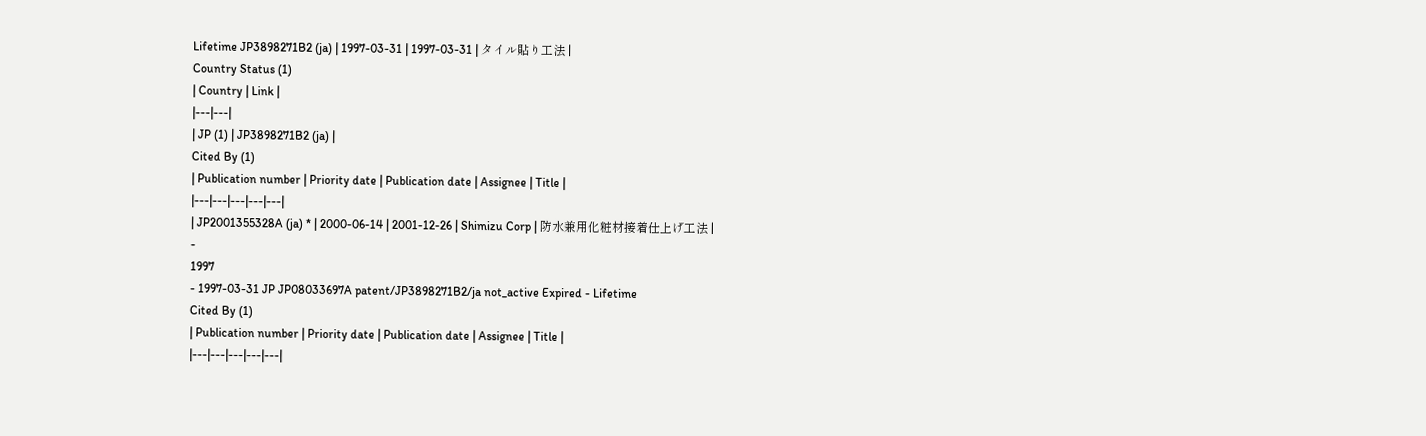Lifetime JP3898271B2 (ja) | 1997-03-31 | 1997-03-31 | タイル貼り工法 |
Country Status (1)
| Country | Link |
|---|---|
| JP (1) | JP3898271B2 (ja) |
Cited By (1)
| Publication number | Priority date | Publication date | Assignee | Title |
|---|---|---|---|---|
| JP2001355328A (ja) * | 2000-06-14 | 2001-12-26 | Shimizu Corp | 防水兼用化粧材接着仕上げ工法 |
-
1997
- 1997-03-31 JP JP08033697A patent/JP3898271B2/ja not_active Expired - Lifetime
Cited By (1)
| Publication number | Priority date | Publication date | Assignee | Title |
|---|---|---|---|---|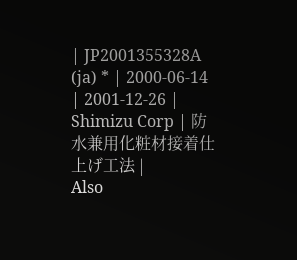| JP2001355328A (ja) * | 2000-06-14 | 2001-12-26 | Shimizu Corp | 防水兼用化粧材接着仕上げ工法 |
Also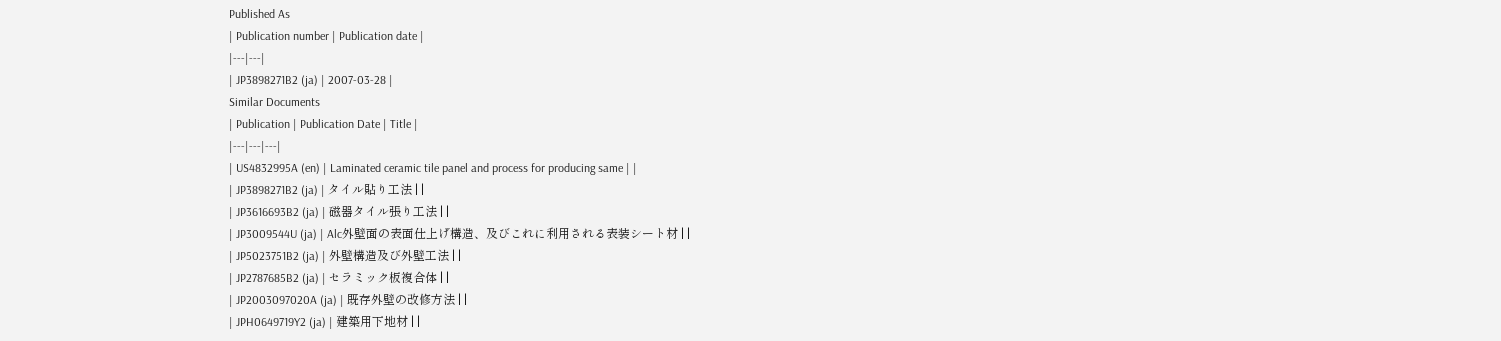Published As
| Publication number | Publication date |
|---|---|
| JP3898271B2 (ja) | 2007-03-28 |
Similar Documents
| Publication | Publication Date | Title |
|---|---|---|
| US4832995A (en) | Laminated ceramic tile panel and process for producing same | |
| JP3898271B2 (ja) | タイル貼り工法 | |
| JP3616693B2 (ja) | 磁器タイル張り工法 | |
| JP3009544U (ja) | Alc外壁面の表面仕上げ構造、及びこれに利用される表装シート材 | |
| JP5023751B2 (ja) | 外壁構造及び外壁工法 | |
| JP2787685B2 (ja) | セラミック板複合体 | |
| JP2003097020A (ja) | 既存外壁の改修方法 | |
| JPH0649719Y2 (ja) | 建築用下地材 | |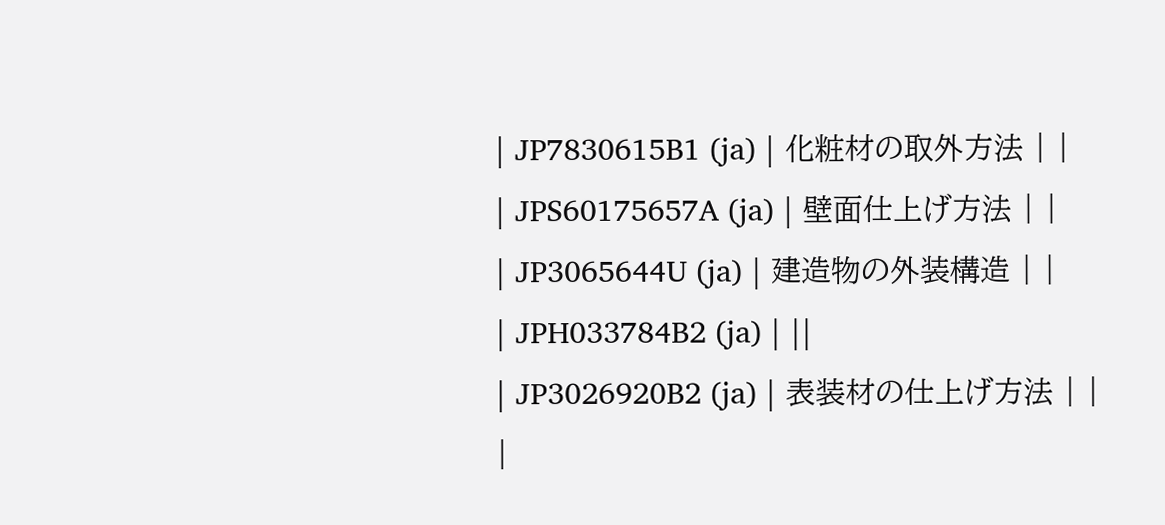| JP7830615B1 (ja) | 化粧材の取外方法 | |
| JPS60175657A (ja) | 壁面仕上げ方法 | |
| JP3065644U (ja) | 建造物の外装構造 | |
| JPH033784B2 (ja) | ||
| JP3026920B2 (ja) | 表装材の仕上げ方法 | |
|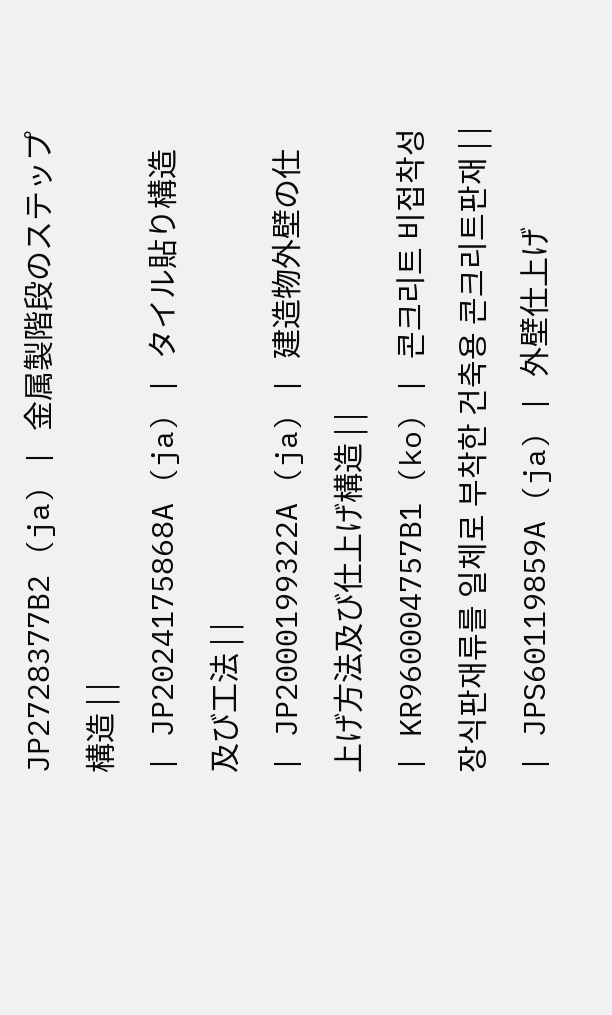JP2728377B2 (ja) | 金属製階段のステップ構造 | |
| JP2024175868A (ja) | タイル貼り構造及び工法 | |
| JP2000199322A (ja) | 建造物外壁の仕上げ方法及び仕上げ構造 | |
| KR960004757B1 (ko) | 콘크리트 비접착성 장식판재류를 일체로 부착한 건축용 콘크리트판재 | |
| JPS60119859A (ja) | 外壁仕上げ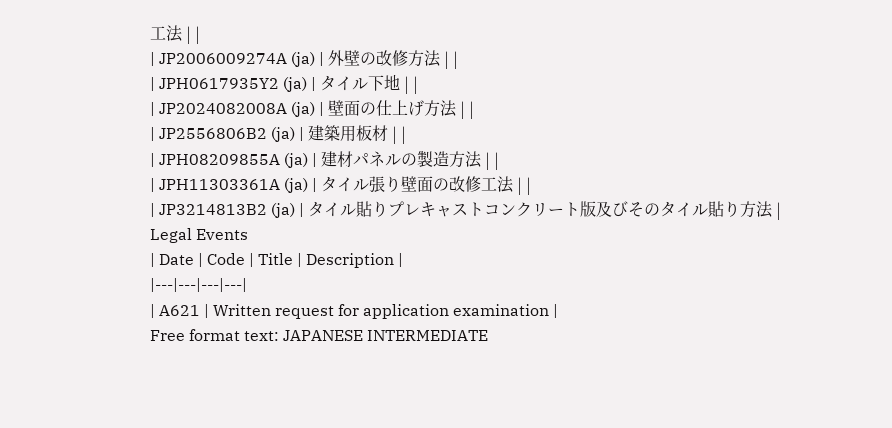工法 | |
| JP2006009274A (ja) | 外壁の改修方法 | |
| JPH0617935Y2 (ja) | タイル下地 | |
| JP2024082008A (ja) | 壁面の仕上げ方法 | |
| JP2556806B2 (ja) | 建築用板材 | |
| JPH08209855A (ja) | 建材パネルの製造方法 | |
| JPH11303361A (ja) | タイル張り壁面の改修工法 | |
| JP3214813B2 (ja) | タイル貼りプレキャストコンクリート版及びそのタイル貼り方法 |
Legal Events
| Date | Code | Title | Description |
|---|---|---|---|
| A621 | Written request for application examination |
Free format text: JAPANESE INTERMEDIATE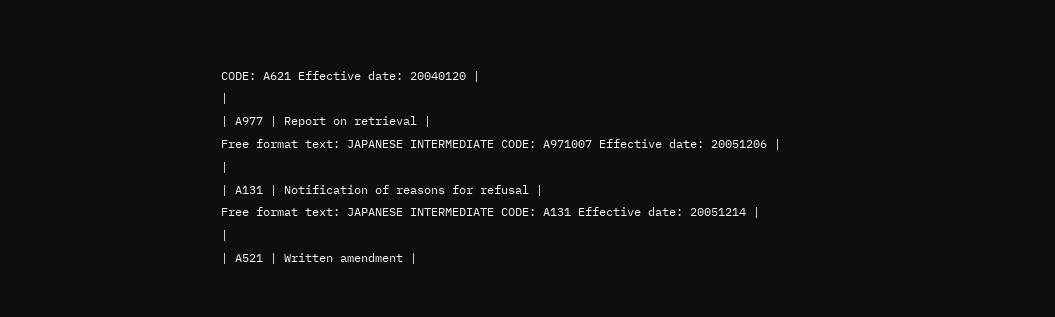CODE: A621 Effective date: 20040120 |
|
| A977 | Report on retrieval |
Free format text: JAPANESE INTERMEDIATE CODE: A971007 Effective date: 20051206 |
|
| A131 | Notification of reasons for refusal |
Free format text: JAPANESE INTERMEDIATE CODE: A131 Effective date: 20051214 |
|
| A521 | Written amendment |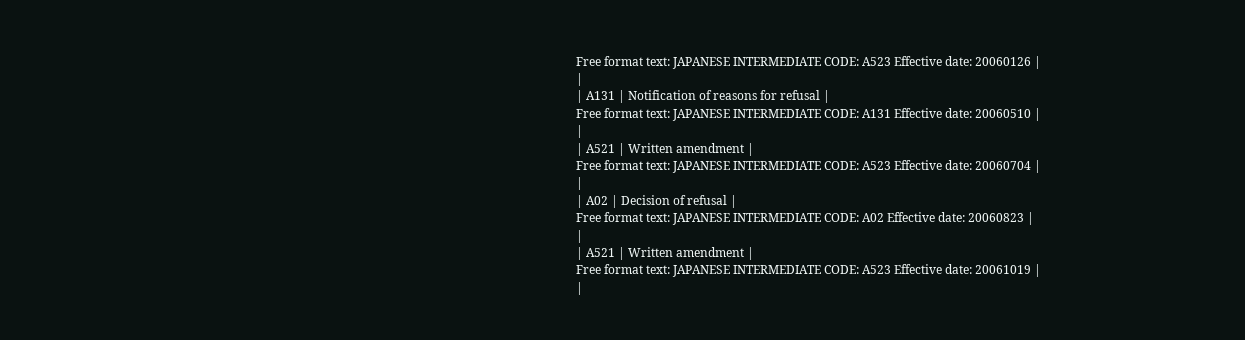Free format text: JAPANESE INTERMEDIATE CODE: A523 Effective date: 20060126 |
|
| A131 | Notification of reasons for refusal |
Free format text: JAPANESE INTERMEDIATE CODE: A131 Effective date: 20060510 |
|
| A521 | Written amendment |
Free format text: JAPANESE INTERMEDIATE CODE: A523 Effective date: 20060704 |
|
| A02 | Decision of refusal |
Free format text: JAPANESE INTERMEDIATE CODE: A02 Effective date: 20060823 |
|
| A521 | Written amendment |
Free format text: JAPANESE INTERMEDIATE CODE: A523 Effective date: 20061019 |
|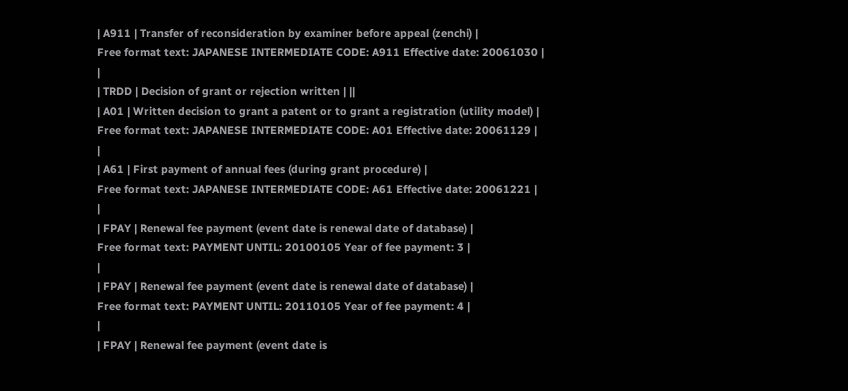| A911 | Transfer of reconsideration by examiner before appeal (zenchi) |
Free format text: JAPANESE INTERMEDIATE CODE: A911 Effective date: 20061030 |
|
| TRDD | Decision of grant or rejection written | ||
| A01 | Written decision to grant a patent or to grant a registration (utility model) |
Free format text: JAPANESE INTERMEDIATE CODE: A01 Effective date: 20061129 |
|
| A61 | First payment of annual fees (during grant procedure) |
Free format text: JAPANESE INTERMEDIATE CODE: A61 Effective date: 20061221 |
|
| FPAY | Renewal fee payment (event date is renewal date of database) |
Free format text: PAYMENT UNTIL: 20100105 Year of fee payment: 3 |
|
| FPAY | Renewal fee payment (event date is renewal date of database) |
Free format text: PAYMENT UNTIL: 20110105 Year of fee payment: 4 |
|
| FPAY | Renewal fee payment (event date is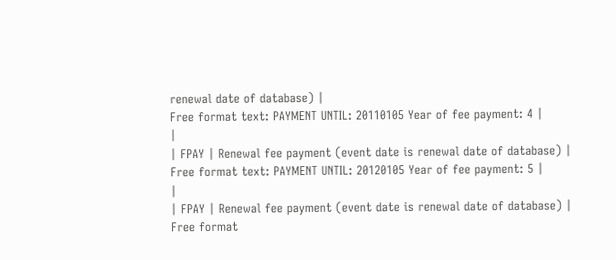renewal date of database) |
Free format text: PAYMENT UNTIL: 20110105 Year of fee payment: 4 |
|
| FPAY | Renewal fee payment (event date is renewal date of database) |
Free format text: PAYMENT UNTIL: 20120105 Year of fee payment: 5 |
|
| FPAY | Renewal fee payment (event date is renewal date of database) |
Free format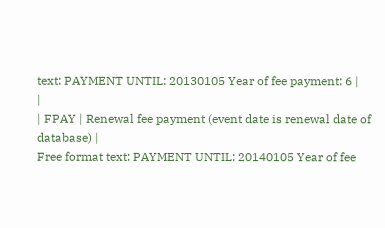text: PAYMENT UNTIL: 20130105 Year of fee payment: 6 |
|
| FPAY | Renewal fee payment (event date is renewal date of database) |
Free format text: PAYMENT UNTIL: 20140105 Year of fee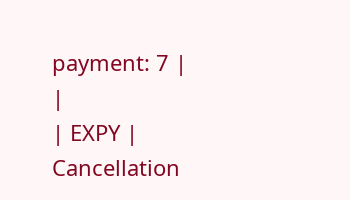payment: 7 |
|
| EXPY | Cancellation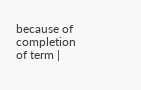because of completion of term |